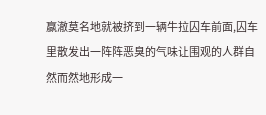赢澈莫名地就被挤到一辆牛拉囚车前面,囚车里散发出一阵阵恶臭的气味让围观的人群自然而然地形成一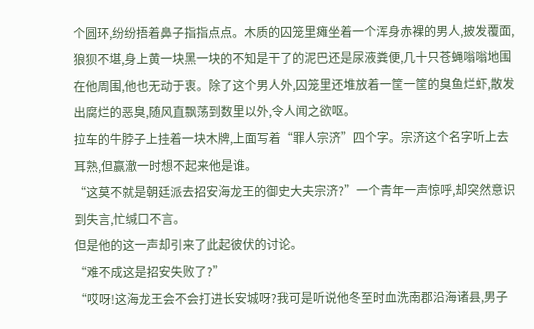个圆环,纷纷捂着鼻子指指点点。木质的囚笼里瘫坐着一个浑身赤裸的男人,披发覆面,狼狈不堪,身上黄一块黑一块的不知是干了的泥巴还是尿液粪便,几十只苍蝇嗡嗡地围在他周围,他也无动于衷。除了这个男人外,囚笼里还堆放着一筐一筐的臭鱼烂虾,散发出腐烂的恶臭,随风直飘荡到数里以外,令人闻之欲呕。
拉车的牛脖子上挂着一块木牌,上面写着“罪人宗济”四个字。宗济这个名字听上去耳熟,但赢澈一时想不起来他是谁。
“这莫不就是朝廷派去招安海龙王的御史大夫宗济?”一个青年一声惊呼,却突然意识到失言,忙缄口不言。
但是他的这一声却引来了此起彼伏的讨论。
“难不成这是招安失败了?”
“哎呀!这海龙王会不会打进长安城呀?我可是听说他冬至时血洗南郡沿海诸县,男子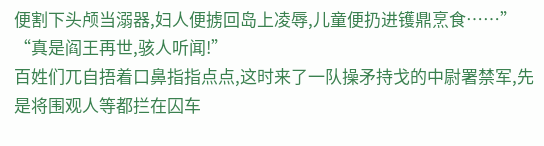便割下头颅当溺器,妇人便掳回岛上凌辱,儿童便扔进镬鼎烹食……”
“真是阎王再世,骇人听闻!”
百姓们兀自捂着口鼻指指点点,这时来了一队操矛持戈的中尉署禁军,先是将围观人等都拦在囚车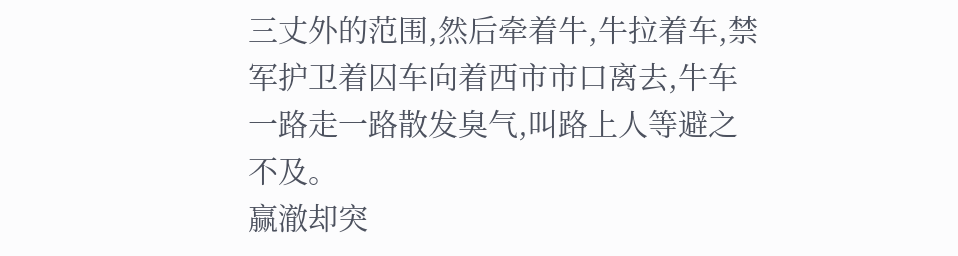三丈外的范围,然后牵着牛,牛拉着车,禁军护卫着囚车向着西市市口离去,牛车一路走一路散发臭气,叫路上人等避之不及。
赢澈却突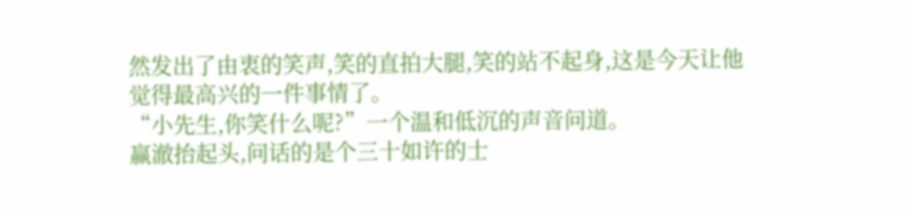然发出了由衷的笑声,笑的直拍大腿,笑的站不起身,这是今天让他觉得最高兴的一件事情了。
“小先生,你笑什么呢?”一个温和低沉的声音问道。
赢澈抬起头,问话的是个三十如许的士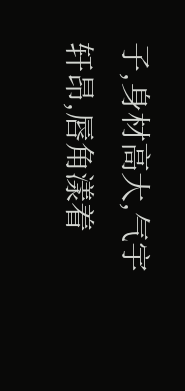子,身材高大,气宇轩昂,唇角漾着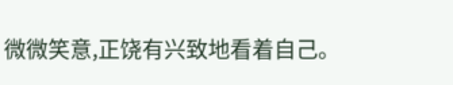微微笑意,正饶有兴致地看着自己。